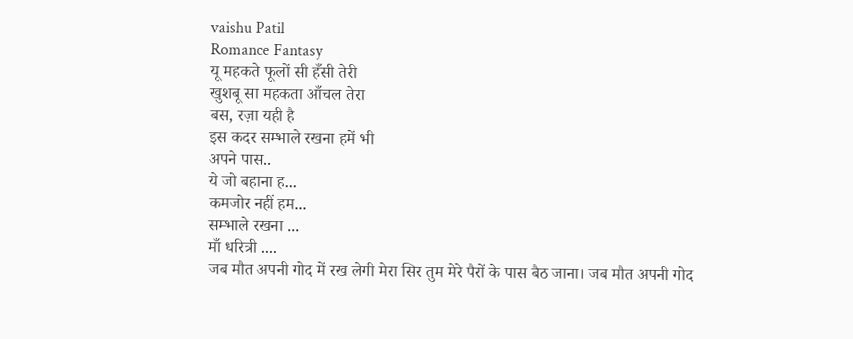vaishu Patil
Romance Fantasy
यू महकते फूलों सी हँसी तेरी
खुशबू सा महकता आँचल तेरा
बस, रज़ा यही है
इस कदर सम्भाले रखना हमें भी
अपने पास..
ये जो बहाना ह...
कमजोर नहीं हम...
सम्भाले रखना ...
माँ धरित्री ....
जब मौत अपनी गोद में रख लेगी मेरा सिर तुम मेरे पैरों के पास बैठ जाना। जब मौत अपनी गोद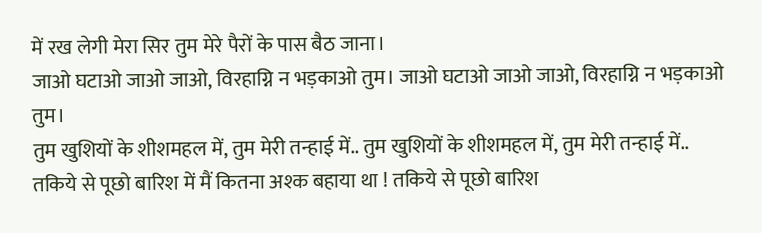में रख लेगी मेरा सिर तुम मेरे पैरों के पास बैठ जाना।
जाओ घटाओ जाओ जाओ, विरहाग्नि न भड़काओ तुम। जाओ घटाओ जाओ जाओ, विरहाग्नि न भड़काओ तुम।
तुम खुशियों के शीशमहल में, तुम मेरी तन्हाई में.. तुम खुशियों के शीशमहल में, तुम मेरी तन्हाई में..
तकिये से पूछो बारिश में मैं कितना अश्क बहाया था ! तकिये से पूछो बारिश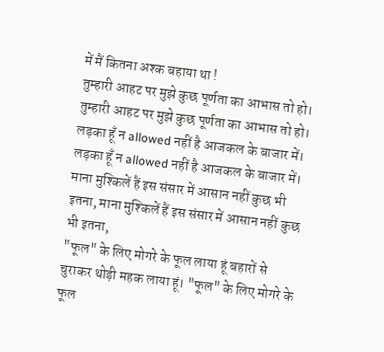में मैं कितना अश्क बहाया था !
तुम्हारी आहट पर मुझे कुछ पूर्णता का आभास तो हो। तुम्हारी आहट पर मुझे कुछ पूर्णता का आभास तो हो।
लड़का हूँ न allowed नहीं है आजकल के बाजार में। लड़का हूँ न allowed नहीं है आजकल के बाजार में।
माना मुश्किलें हैं इस संसार में आसान नहीं कुछ भी इतना, माना मुश्किलें हैं इस संसार में आसान नहीं कुछ भी इतना,
"फूल" के लिए मोगरे के फूल लाया हूं बहारों से चुराकर थोड़ी महक लाया हूं। "फूल" के लिए मोगरे के फूल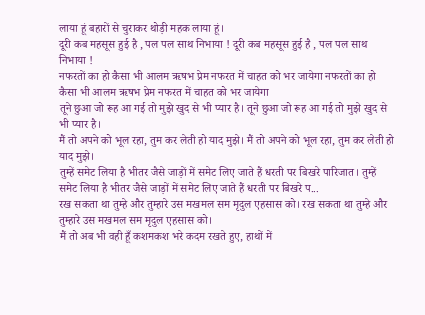लाया हूं बहारों से चुराकर थोड़ी महक लाया हूं।
दूरी कब महसूस हुई है , पल पल साथ निभाया ! दूरी कब महसूस हुई है , पल पल साथ निभाया !
नफरतों का हो कैसा भी आलम ऋषभ प्रेम नफरत में चाहत को भर जायेगा नफरतों का हो कैसा भी आलम ऋषभ प्रेम नफरत में चाहत को भर जायेगा
तूने छुआ जो रूह आ गई तो मुझे खुद से भी प्यार है। तूने छुआ जो रूह आ गई तो मुझे खुद से भी प्यार है।
मैं तो अपने को भूल रहा, तुम कर लेती हो याद मुझे। मैं तो अपने को भूल रहा, तुम कर लेती हो याद मुझे।
तुम्हें समेट लिया है भीतर जैसे जाड़ों में समेट लिए जाते हैं धरती पर बिखरे पारिजात। तुम्हें समेट लिया है भीतर जैसे जाड़ों में समेट लिए जाते हैं धरती पर बिखरे प...
रख सकता था तुम्हे और तुम्हारे उस मखमल सम मृदुल एहसास को। रख सकता था तुम्हे और तुम्हारे उस मखमल सम मृदुल एहसास को।
मैं तो अब भी वही हूँ कशमकश भरे कदम रखते हुए, हाथों में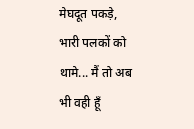मेघदूत पकड़े, भारी पलकों को थामे... मैं तो अब भी वही हूँ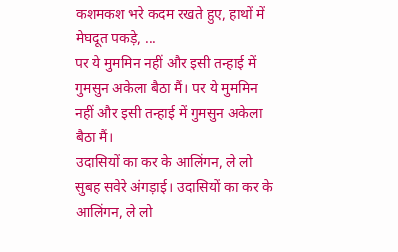कशमकश भरे कदम रखते हुए, हाथों में मेघदूत पकड़े, ...
पर ये मुममिन नहीं और इसी तन्हाई में गुमसुन अकेला बैठा मैं। पर ये मुममिन नहीं और इसी तन्हाई में गुमसुन अकेला बैठा मैं।
उदासियों का कर के आलिंगन, ले लो सुबह सवेरे अंगड़ाई। उदासियों का कर के आलिंगन, ले लो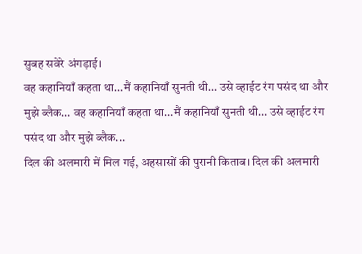सुबह सवेरे अंगड़ाई।
वह कहानियाँ कहता था…मैं कहानियाँ सुनती थी… उसे व्हाईट रंग पसंद था और मुझे ब्लैक… वह कहानियाँ कहता था…मैं कहानियाँ सुनती थी… उसे व्हाईट रंग पसंद था और मुझे ब्लैक...
दिल की अलमारी में मिल गई, अहसासों की पुरानी किताब। दिल की अलमारी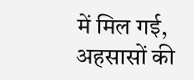में मिल गई, अहसासों की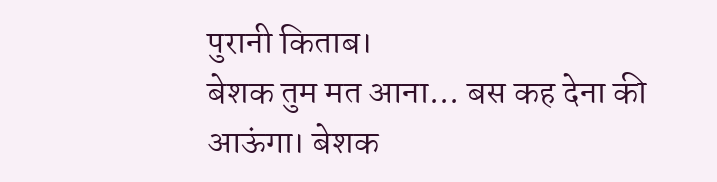पुरानी किताब।
बेशक तुम मत आना... बस कह देना की आऊंगा। बेशक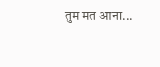तुम मत आना...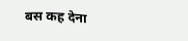बस कह देना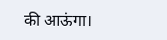की आऊंगा।